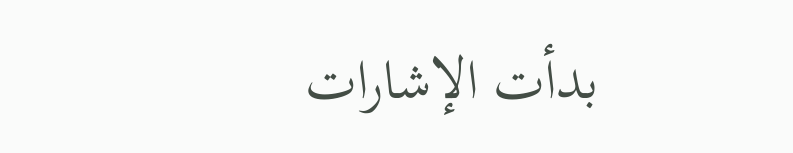بدأت الإشارات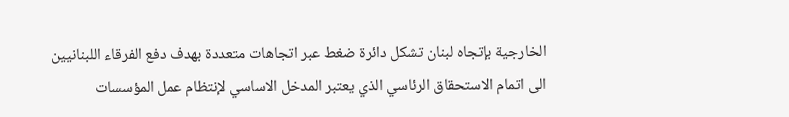الخارجية بإتجاه لبنان تشكل دائرة ضغط عبر اتجاهات متعددة بهدف دفع الفرقاء اللبنانيين الى اتمام الاستحقاق الرئاسي الذي يعتبر المدخل الاساسي لإنتظام عمل المؤسسات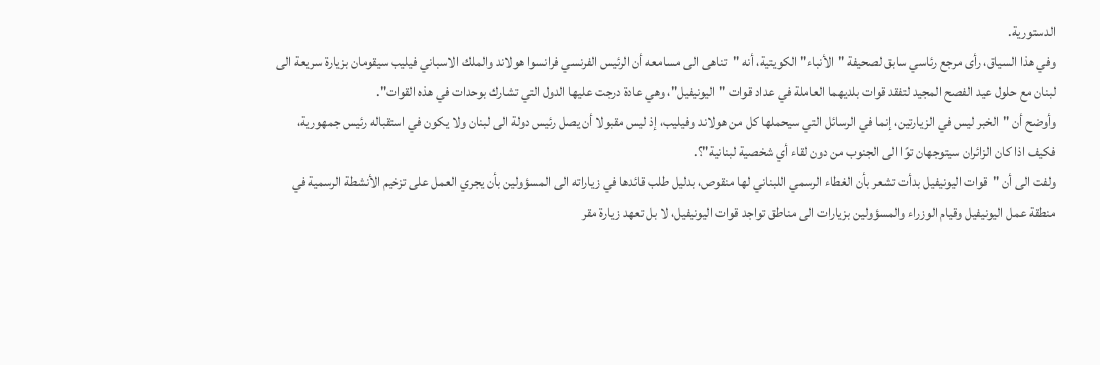الدستورية.
وفي هذا السياق، رأى مرجع رئاسي سابق لصحيفة "الأنباء" الكويتية، أنه "تناهى الى مسامعه أن الرئيس الفرنسي فرانسوا هولاند والملك الاسباني فيليب سيقومان بزيارة سريعة الى لبنان مع حلول عيد الفصح المجيد لتفقد قوات بلديهما العاملة في عداد قوات "اليونيفيل"، وهي عادة درجت عليها الدول التي تشارك بوحدات في هذه القوات".
وأوضح أن "الخبر ليس في الزيارتين، إنما في الرسائل التي سيحملها كل من هولاند وفيليب، إذ ليس مقبولا أن يصل رئيس دولة الى لبنان ولا يكون في استقباله رئيس جمهورية، فكيف اذا كان الزائران سيتوجهان توًا الى الجنوب من دون لقاء أي شخصية لبنانية"؟.
ولفت الى أن "قوات اليونيفيل بدأت تشعر بأن الغطاء الرسمي اللبناني لها منقوص، بدليل طلب قائدها في زياراته الى المسؤولين بأن يجري العمل على تزخيم الأنشطة الرسمية في منطقة عمل اليونيفيل وقيام الوزراء والمسؤولين بزيارات الى مناطق تواجد قوات اليونيفيل، لا بل تعهد زيارة مقر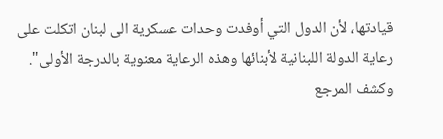قيادتها، لأن الدول التي أوفدت وحدات عسكرية الى لبنان اتكلت على رعاية الدولة اللبنانية لأبنائها وهذه الرعاية معنوية بالدرجة الأولى".
وكشف المرجع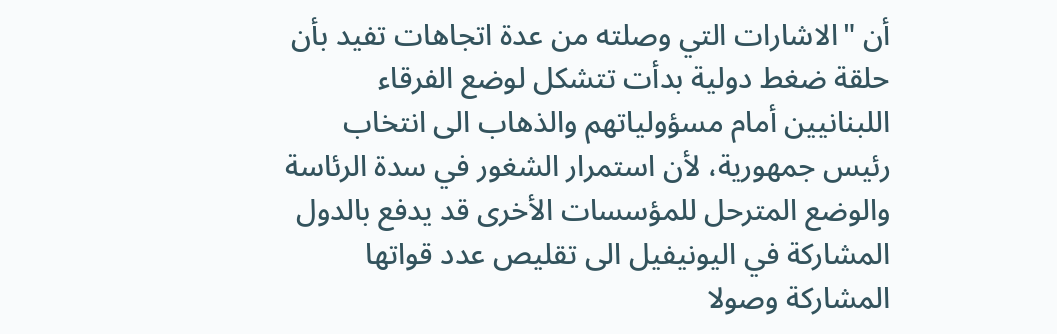أن "الاشارات التي وصلته من عدة اتجاهات تفيد بأن حلقة ضغط دولية بدأت تتشكل لوضع الفرقاء اللبنانيين أمام مسؤولياتهم والذهاب الى انتخاب رئيس جمهورية، لأن استمرار الشغور في سدة الرئاسة والوضع المترحل للمؤسسات الأخرى قد يدفع بالدول المشاركة في اليونيفيل الى تقليص عدد قواتها المشاركة وصولا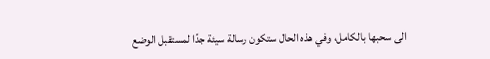الى سحبها بالكامل، وفي هذه الحال ستكون رسالة سيئة جدًا لمستقبل الوضع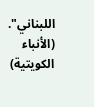اللبناني".
(الأنباء الكويتية)